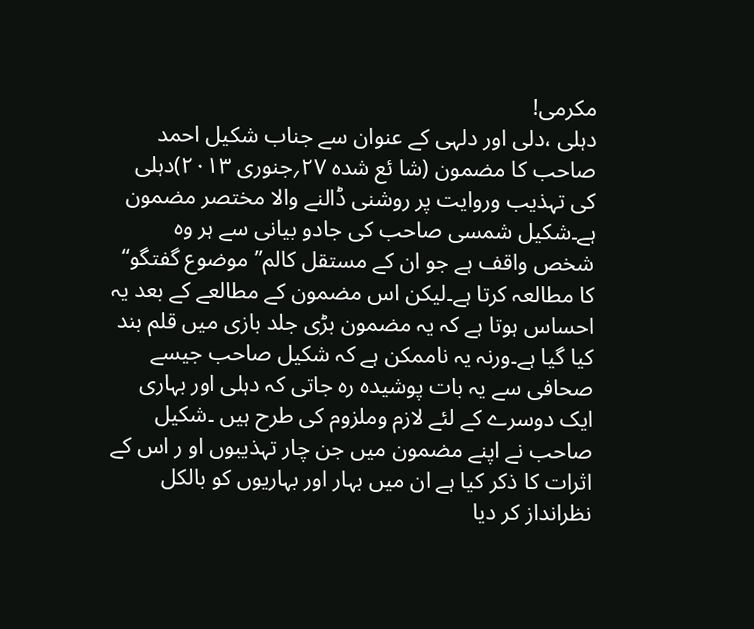مکرمی!
دہلی ،دلی اور دلہی کے عنوان سے جناب شکیل احمد صاحب کا مضمون (شا ئع شدہ ۲۷؍جنوری ۲۰۱۳)دہلی کی تہذیب وروایت پر روشنی ڈالنے والا مختصر مضمون ہے۔شکیل شمسی صاحب کی جادو بیانی سے ہر وہ شخص واقف ہے جو ان کے مستقل کالم’’موضوع گفتگو‘‘ کا مطالعہ کرتا ہے۔لیکن اس مضمون کے مطالعے کے بعد یہ احساس ہوتا ہے کہ یہ مضمون بڑی جلد بازی میں قلم بند کیا گیا ہے۔ورنہ یہ ناممکن ہے کہ شکیل صاحب جیسے صحافی سے یہ بات پوشیدہ رہ جاتی کہ دہلی اور بہاری ایک دوسرے کے لئے لازم وملزوم کی طرح ہیں ۔شکیل صاحب نے اپنے مضمون میں جن چار تہذیبوں او ر اس کے اثرات کا ذکر کیا ہے ان میں بہار اور بہاریوں کو بالکل نظرانداز کر دیا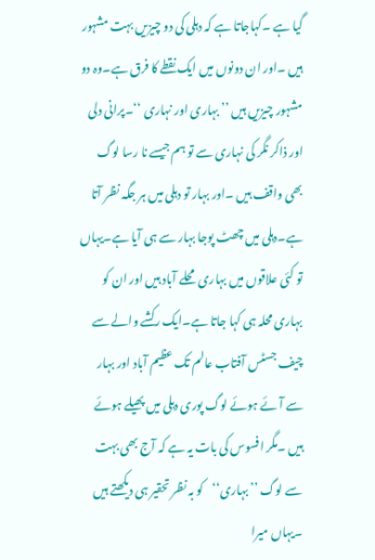گیا ہے ۔کہاجاتا ہے کہ دہلی کی دو چیزیں بہت مشہور ہیں ۔اور ان دونوں میں ایک نقطے کا فرق ہے۔وہ دو مشہور چیزیں ہیں ’’بہاری اور نہاری ‘‘۔پرانی دلی اور ذاکر نگر کی نہاری سے تو ہم جیسے نا رسا لوگ بھی واقف ہیں ۔اور بہار تو دہلی میں ہر جگہ نظر آتا ہے۔دہلی میں چھٹ پوجا بہار سے ہی آیا ہے۔یہاں تو کئی علاقوں میں بہاری محلے آباد ہیں اور ان کو بہاری محلہ ہی کہا جاتا ہے۔ایک رکشے والے سے چیف جسٹس آفتاب عالم تک عظیم آباد اور بہار سے آئے ہوئے لوگ پوری دہلی میں پھیلے ہوئے ہیں ۔مگر افسوس کی بات یہ ہے کہ آج بھی بہت سے لوگ ’’بہاری‘‘کو بہ نظر تحقیر ہی دیکھتے ہیں ۔یہاں میرا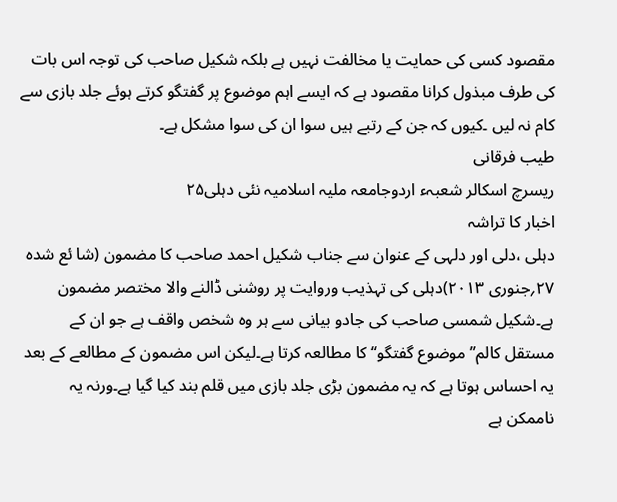مقصود کسی کی حمایت یا مخالفت نہیں ہے بلکہ شکیل صاحب کی توجہ اس بات کی طرف مبذول کرانا مقصود ہے کہ ایسے اہم موضوع پر گفتگو کرتے ہوئے جلد بازی سے کام نہ لیں ۔کیوں کہ جن کے رتبے ہیں سوا ان کی سوا مشکل ہے۔
طیب فرقانی
ریسرچ اسکالر شعبہء اردوجامعہ ملیہ اسلامیہ نئی دہلی۲۵
اخبار کا تراشہ
دہلی ،دلی اور دلہی کے عنوان سے جناب شکیل احمد صاحب کا مضمون (شا ئع شدہ ۲۷؍جنوری ۲۰۱۳)دہلی کی تہذیب وروایت پر روشنی ڈالنے والا مختصر مضمون ہے۔شکیل شمسی صاحب کی جادو بیانی سے ہر وہ شخص واقف ہے جو ان کے مستقل کالم’’موضوع گفتگو‘‘ کا مطالعہ کرتا ہے۔لیکن اس مضمون کے مطالعے کے بعد یہ احساس ہوتا ہے کہ یہ مضمون بڑی جلد بازی میں قلم بند کیا گیا ہے۔ورنہ یہ ناممکن ہے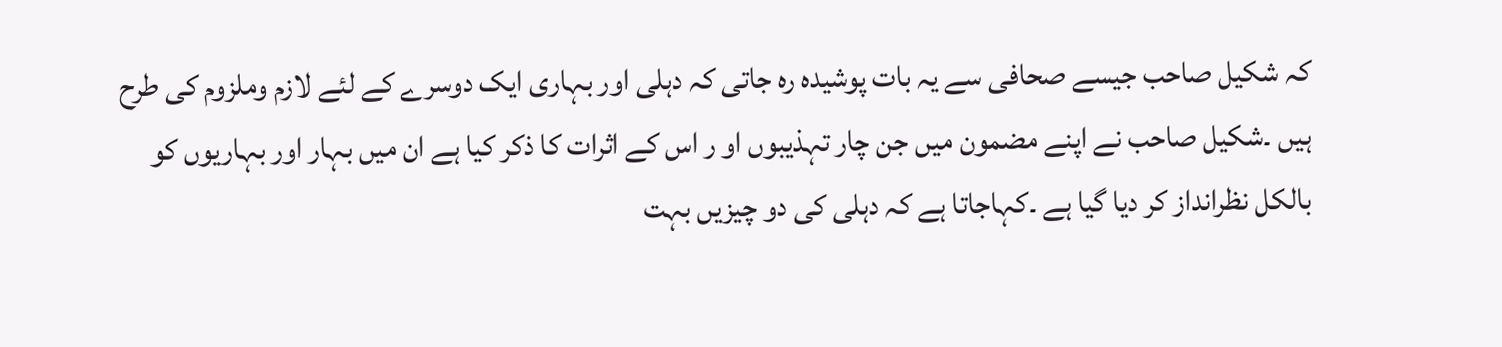کہ شکیل صاحب جیسے صحافی سے یہ بات پوشیدہ رہ جاتی کہ دہلی اور بہاری ایک دوسرے کے لئے لازم وملزوم کی طرح ہیں ۔شکیل صاحب نے اپنے مضمون میں جن چار تہذیبوں او ر اس کے اثرات کا ذکر کیا ہے ان میں بہار اور بہاریوں کو بالکل نظرانداز کر دیا گیا ہے ۔کہاجاتا ہے کہ دہلی کی دو چیزیں بہت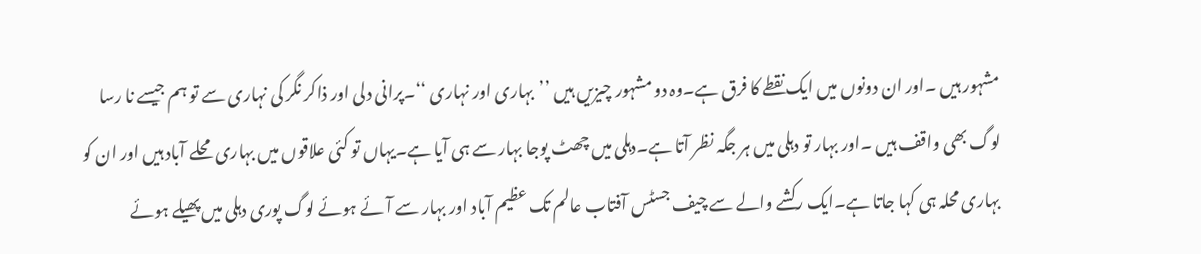مشہور ہیں ۔اور ان دونوں میں ایک نقطے کا فرق ہے۔وہ دو مشہور چیزیں ہیں ’’بہاری اور نہاری ‘‘۔پرانی دلی اور ذاکر نگر کی نہاری سے تو ہم جیسے نا رسا لوگ بھی واقف ہیں ۔اور بہار تو دہلی میں ہر جگہ نظر آتا ہے۔دہلی میں چھٹ پوجا بہار سے ہی آیا ہے۔یہاں تو کئی علاقوں میں بہاری محلے آباد ہیں اور ان کو بہاری محلہ ہی کہا جاتا ہے۔ایک رکشے والے سے چیف جسٹس آفتاب عالم تک عظیم آباد اور بہار سے آئے ہوئے لوگ پوری دہلی میں پھیلے ہوئے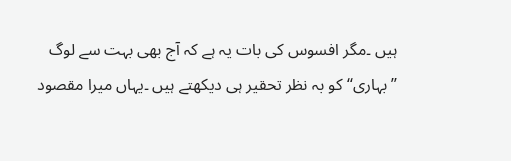ہیں ۔مگر افسوس کی بات یہ ہے کہ آج بھی بہت سے لوگ ’’بہاری‘‘کو بہ نظر تحقیر ہی دیکھتے ہیں ۔یہاں میرا مقصود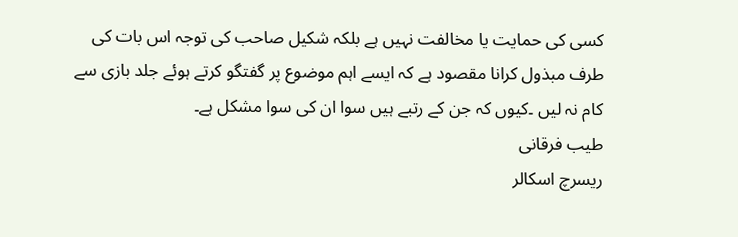کسی کی حمایت یا مخالفت نہیں ہے بلکہ شکیل صاحب کی توجہ اس بات کی طرف مبذول کرانا مقصود ہے کہ ایسے اہم موضوع پر گفتگو کرتے ہوئے جلد بازی سے کام نہ لیں ۔کیوں کہ جن کے رتبے ہیں سوا ان کی سوا مشکل ہے۔
طیب فرقانی
ریسرچ اسکالر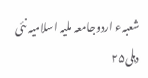شعبہء اردوجامعہ ملیہ اسلامیہ نئی دہلی۲۵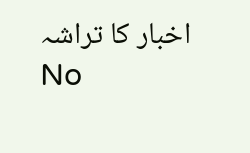اخبار کا تراشہ
No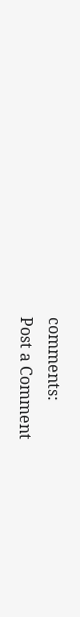comments:
Post a Comment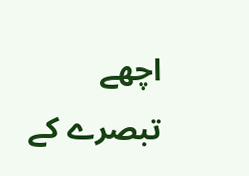اچھے تبصرے کے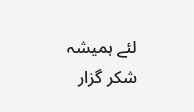لئے ہمیشہ شکر گزار